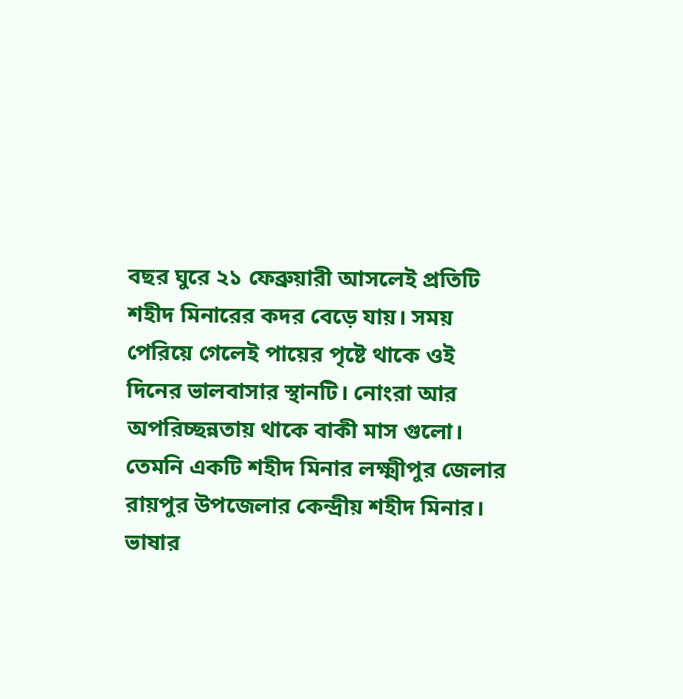বছর ঘুরে ২১ ফেব্রুয়ারী আসলেই প্রতিটি শহীদ মিনারের কদর বেড়ে যায়। সময় পেরিয়ে গেলেই পায়ের পৃষ্টে থাকে ওই দিনের ভালবাসার স্থানটি। নোংরা আর অপরিচ্ছন্নতায় থাকে বাকী মাস গুলো। তেমনি একটি শহীদ মিনার লক্ষ্মীপুর জেলার রায়পুর উপজেলার কেন্দ্রীয় শহীদ মিনার।
ভাষার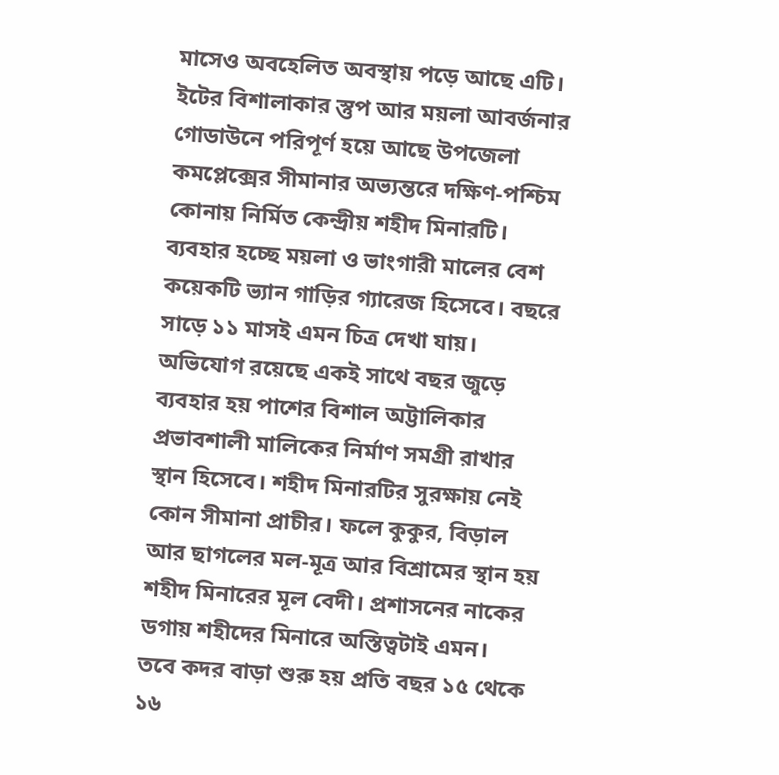মাসেও অবহেলিত অবস্থায় পড়ে আছে এটি। ইটের বিশালাকার স্তুপ আর ময়লা আবর্জনার গোডাউনে পরিপূর্ণ হয়ে আছে উপজেলা কমপ্লেক্সের সীমানার অভ্যন্তরে দক্ষিণ-পশ্চিম কোনায় নির্মিত কেন্দ্রীয় শহীদ মিনারটি। ব্যবহার হচ্ছে ময়লা ও ভাংগারী মালের বেশ কয়েকটি ভ্যান গাড়ির গ্যারেজ হিসেবে। বছরে সাড়ে ১১ মাসই এমন চিত্র দেখা যায়।
অভিযোগ রয়েছে একই সাথে বছর জুড়ে ব্যবহার হয় পাশের বিশাল অট্টালিকার প্রভাবশালী মালিকের নির্মাণ সমগ্রী রাখার স্থান হিসেবে। শহীদ মিনারটির সুরক্ষায় নেই কোন সীমানা প্রাচীর। ফলে কুকুর, বিড়াল আর ছাগলের মল-মূত্র আর বিশ্রামের স্থান হয় শহীদ মিনারের মূল বেদী। প্রশাসনের নাকের ডগায় শহীদের মিনারে অস্তিত্বটাই এমন।
তবে কদর বাড়া শুরু হয় প্রতি বছর ১৫ থেকে ১৬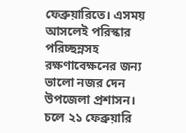ফেব্রুয়ারিতে। এসময় আসলেই পরিস্কার পরিচ্ছন্নসহ রক্ষণাবেক্ষনের জন্য ভালো নজর দেন উপজেলা প্রশাসন। চলে ২১ ফেব্রুয়ারি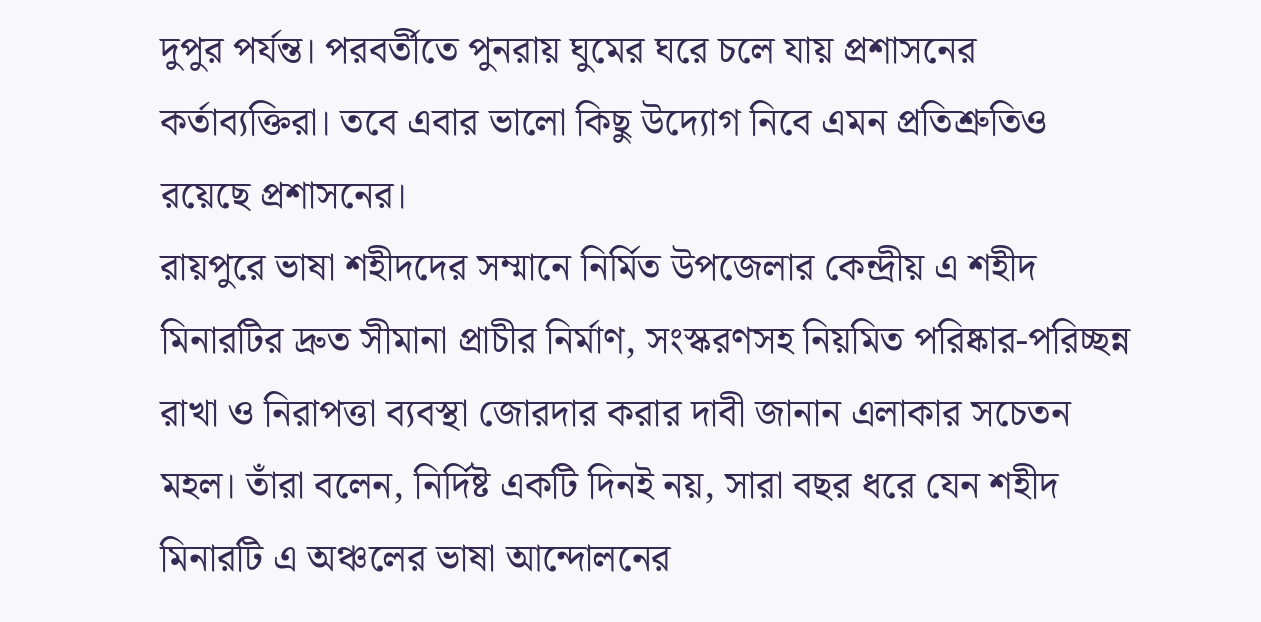দুপুর পর্যন্ত। পরবর্তীতে পুনরায় ঘুমের ঘরে চলে যায় প্রশাসনের কর্তাব্যক্তিরা। তবে এবার ভালো কিছু উদ্যোগ নিবে এমন প্রতিশ্রুতিও রয়েছে প্রশাসনের।
রায়পুরে ভাষা শহীদদের সম্মানে নির্মিত উপজেলার কেন্দ্রীয় এ শহীদ মিনারটির দ্রুত সীমানা প্রাচীর নির্মাণ, সংস্করণসহ নিয়মিত পরিষ্কার-পরিচ্ছন্ন রাখা ও নিরাপত্তা ব্যবস্থা জোরদার করার দাবী জানান এলাকার সচেতন মহল। তাঁরা বলেন, নির্দিষ্ট একটি দিনই নয়, সারা বছর ধরে যেন শহীদ মিনারটি এ অঞ্চলের ভাষা আন্দোলনের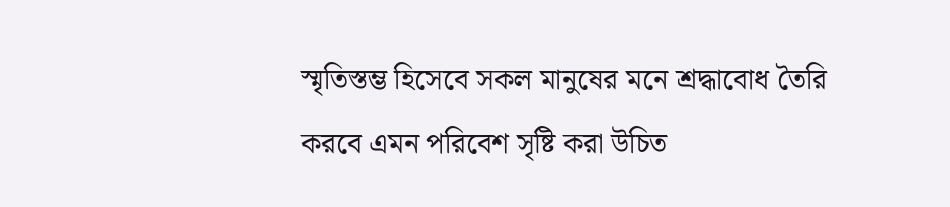স্মৃতিস্তম্ভ হিসেবে সকল মানুষের মনে শ্রদ্ধাবোধ তৈরি করবে এমন পরিবেশ সৃষ্টি করা উচিত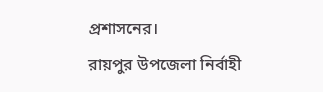প্রশাসনের।
রায়পুর উপজেলা নির্বাহী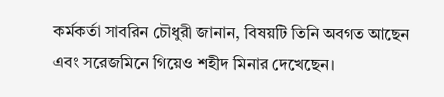কর্মকর্তা সাবরিন চৌধুরী জানান, বিষয়টি তিনি অবগত আছেন এবং সরেজমিনে গিয়েও শহীদ মিনার দেখেছেন।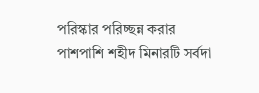পরিস্কার পরিচ্ছন্ন করার পাশপাশি শহীদ মিনারটি সর্বদা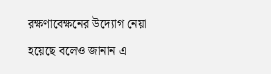রক্ষণাবেক্ষনের উদ্যোগ নেয়া হয়েছে বলেও জানান এ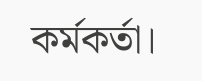কর্মকর্তা।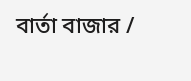বার্তা বাজার /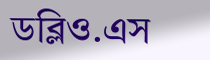ডব্লিও.এস